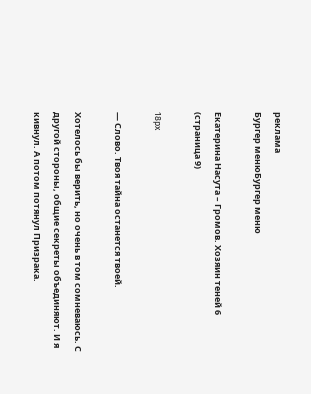реклама
Бургер менюБургер меню

Екатерина Насута – Громов. Хозяин теней 6 (страница 9)

18px

— Слово. Твоя тайна останется твоей.

Хотелось бы верить, но очень в том сомневаюсь. С другой стороны, общие секреты объединяют. И я кивнул. А потом потянул Призрака.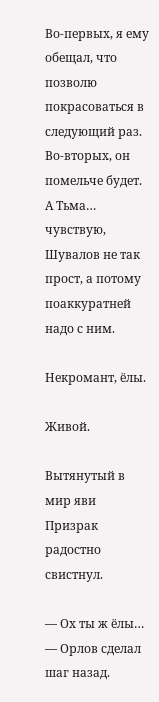Во-первых, я ему обещал, что позволю покрасоваться в следующий раз. Во-вторых, он помельче будет. А Тьма… чувствую, Шувалов не так прост, а потому поаккуратней надо с ним.

Некромант, ёлы.

Живой.

Вытянутый в мир яви Призрак радостно свистнул.

— Ох ты ж ёлы… — Орлов сделал шаг назад.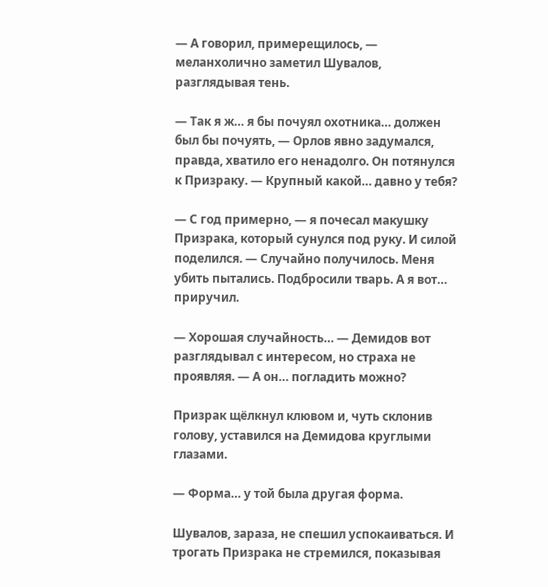— А говорил, примерещилось, — меланхолично заметил Шувалов, разглядывая тень.

— Так я ж… я бы почуял охотника… должен был бы почуять, — Орлов явно задумался, правда, хватило его ненадолго. Он потянулся к Призраку. — Крупный какой… давно у тебя?

— С год примерно, — я почесал макушку Призрака, который сунулся под руку. И силой поделился. — Случайно получилось. Меня убить пытались. Подбросили тварь. А я вот… приручил.

— Хорошая случайность… — Демидов вот разглядывал с интересом, но страха не проявляя. — А он… погладить можно?

Призрак щёлкнул клювом и, чуть склонив голову, уставился на Демидова круглыми глазами.

— Форма… у той была другая форма.

Шувалов, зараза, не спешил успокаиваться. И трогать Призрака не стремился, показывая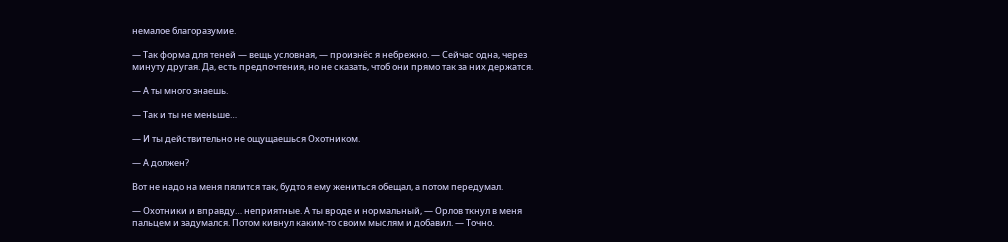немалое благоразумие.

— Так форма для теней — вещь условная, — произнёс я небрежно. — Сейчас одна, через минуту другая. Да, есть предпочтения, но не сказать, чтоб они прямо так за них держатся.

— А ты много знаешь.

— Так и ты не меньше…

— И ты действительно не ощущаешься Охотником.

— А должен?

Вот не надо на меня пялится так, будто я ему жениться обещал, а потом передумал.

— Охотники и вправду… неприятные. А ты вроде и нормальный, — Орлов ткнул в меня пальцем и задумался. Потом кивнул каким-то своим мыслям и добавил. — Точно.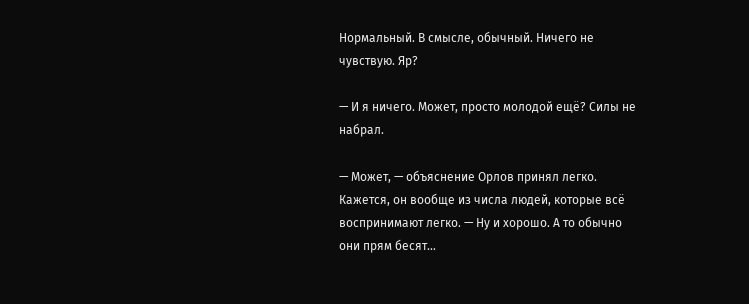Нормальный. В смысле, обычный. Ничего не чувствую. Яр?

— И я ничего. Может, просто молодой ещё? Силы не набрал.

— Может, — объяснение Орлов принял легко. Кажется, он вообще из числа людей, которые всё воспринимают легко. — Ну и хорошо. А то обычно они прям бесят…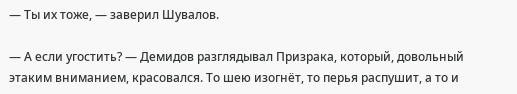— Ты их тоже, — заверил Шувалов.

— А если угостить? — Демидов разглядывал Призрака, который, довольный этаким вниманием, красовался. То шею изогнёт, то перья распушит, а то и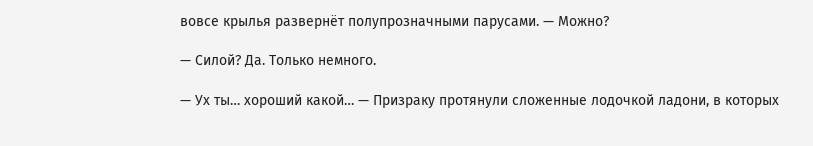вовсе крылья развернёт полупрозначными парусами. — Можно?

— Силой? Да. Только немного.

— Ух ты… хороший какой… — Призраку протянули сложенные лодочкой ладони, в которых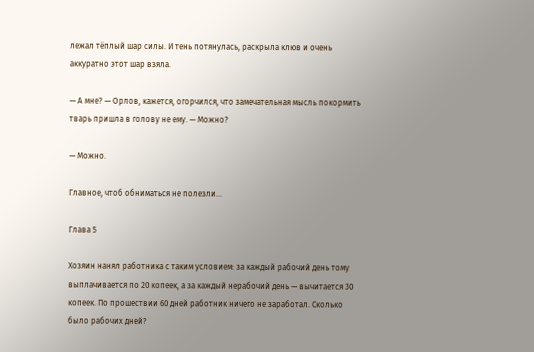лежал тёплый шар силы. И тень потянулась, раскрыла клюв и очень аккуратно этот шар взяла.

— А мне? — Орлов, кажется, огорчился, что замечательная мысль покормить тварь пришла в голову не ему. — Можно?

— Можно.

Главное, чтоб обниматься не полезли…

Глава 5

Хозяин нанял работника с таким условием: за каждый рабочий день тому выплачивается по 20 копеек, а за каждый нерабочий день — вычитается 30 копеек. По прошествии 60 дней работник ничего не заработал. Сколько было рабочих дней?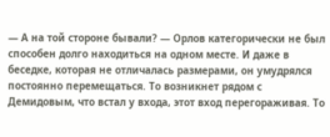— А на той стороне бывали? — Орлов категорически не был способен долго находиться на одном месте. И даже в беседке, которая не отличалась размерами, он умудрялся постоянно перемещаться. То возникнет рядом с Демидовым, что встал у входа, этот вход перегораживая. То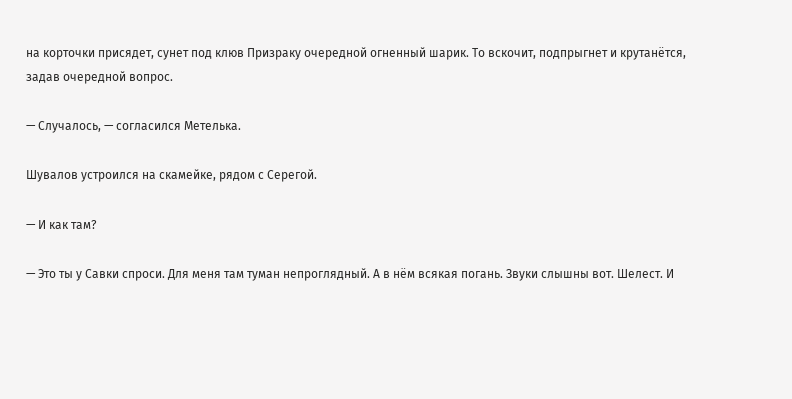на корточки присядет, сунет под клюв Призраку очередной огненный шарик. То вскочит, подпрыгнет и крутанётся, задав очередной вопрос.

— Случалось, — согласился Метелька.

Шувалов устроился на скамейке, рядом с Серегой.

— И как там?

— Это ты у Савки спроси. Для меня там туман непроглядный. А в нём всякая погань. Звуки слышны вот. Шелест. И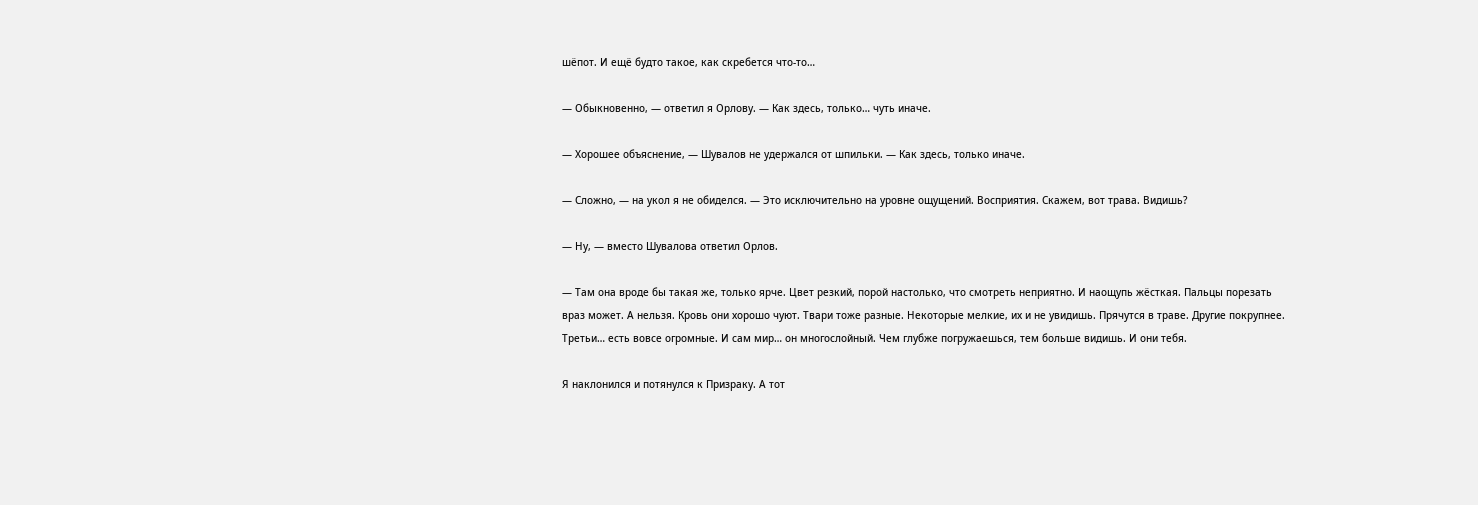шёпот. И ещё будто такое, как скребется что-то…

— Обыкновенно, — ответил я Орлову. — Как здесь, только… чуть иначе.

— Хорошее объяснение, — Шувалов не удержался от шпильки. — Как здесь, только иначе.

— Сложно, — на укол я не обиделся. — Это исключительно на уровне ощущений. Восприятия. Скажем, вот трава. Видишь?

— Ну, — вместо Шувалова ответил Орлов.

— Там она вроде бы такая же, только ярче. Цвет резкий, порой настолько, что смотреть неприятно. И наощупь жёсткая. Пальцы порезать враз может. А нельзя. Кровь они хорошо чуют. Твари тоже разные. Некоторые мелкие, их и не увидишь. Прячутся в траве. Другие покрупнее. Третьи… есть вовсе огромные. И сам мир… он многослойный. Чем глубже погружаешься, тем больше видишь. И они тебя.

Я наклонился и потянулся к Призраку. А тот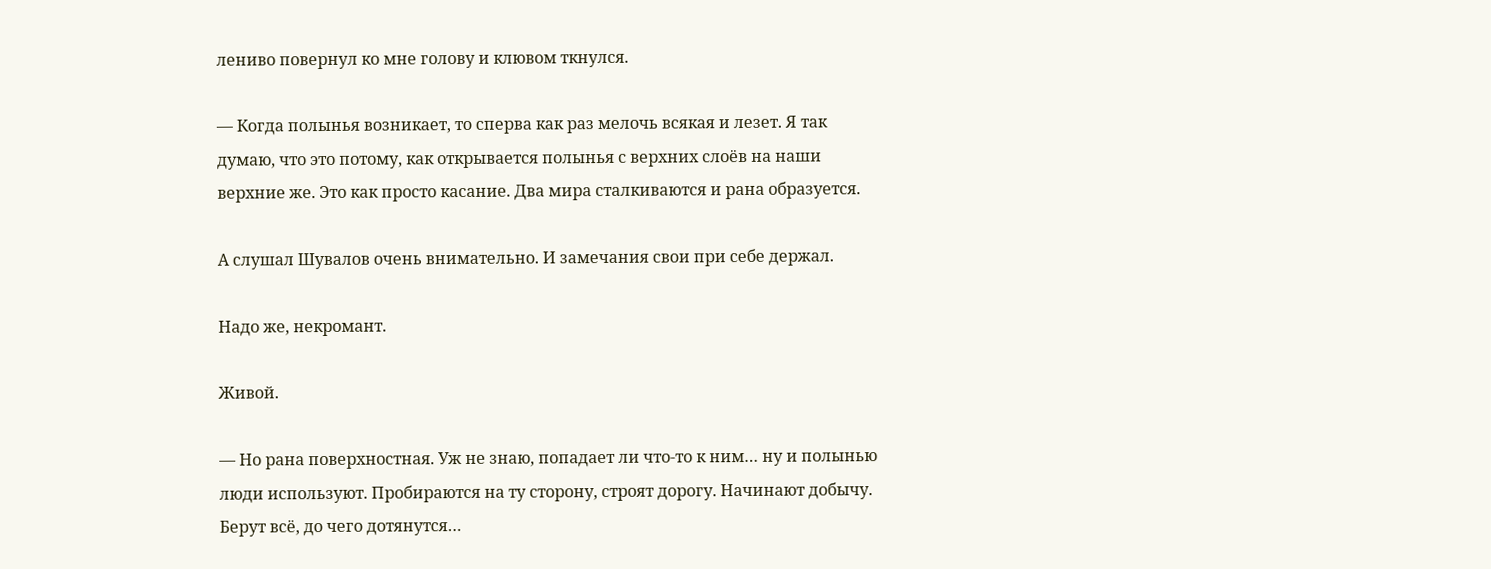лениво повернул ко мне голову и клювом ткнулся.

— Когда полынья возникает, то сперва как раз мелочь всякая и лезет. Я так думаю, что это потому, как открывается полынья с верхних слоёв на наши верхние же. Это как просто касание. Два мира сталкиваются и рана образуется.

А слушал Шувалов очень внимательно. И замечания свои при себе держал.

Надо же, некромант.

Живой.

— Но рана поверхностная. Уж не знаю, попадает ли что-то к ним… ну и полынью люди используют. Пробираются на ту сторону, строят дорогу. Начинают добычу. Берут всё, до чего дотянутся…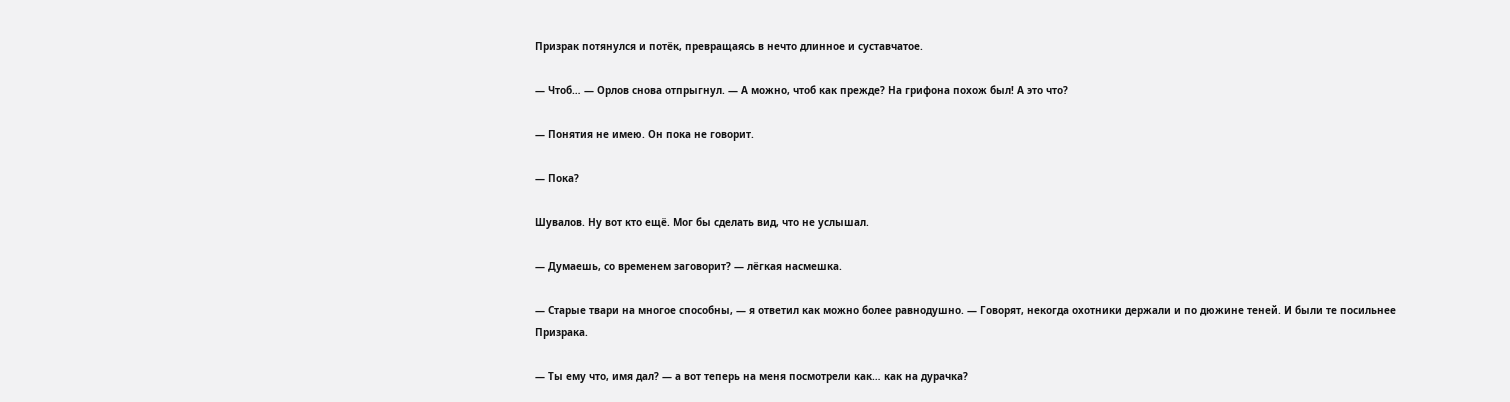Призрак потянулся и потёк, превращаясь в нечто длинное и суставчатое.

— Чтоб… — Орлов снова отпрыгнул. — А можно, чтоб как прежде? На грифона похож был! А это что?

— Понятия не имею. Он пока не говорит.

— Пока?

Шувалов. Ну вот кто ещё. Мог бы сделать вид, что не услышал.

— Думаешь, со временем заговорит? — лёгкая насмешка.

— Старые твари на многое способны, — я ответил как можно более равнодушно. — Говорят, некогда охотники держали и по дюжине теней. И были те посильнее Призрака.

— Ты ему что, имя дал? — а вот теперь на меня посмотрели как… как на дурачка?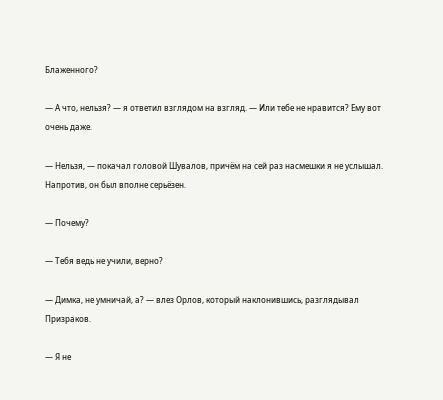Блаженного?

— А что, нельзя? — я ответил взглядом на взгляд. — Или тебе не нравится? Ему вот очень даже.

— Нельзя, — покачал головой Шувалов, причём на сей раз насмешки я не услышал. Напротив, он был вполне серьёзен.

— Почему?

— Тебя ведь не учили, верно?

— Димка, не умничай, а? — влез Орлов, который наклонившись, разглядывал Призраков.

— Я не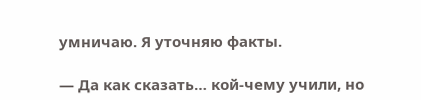умничаю. Я уточняю факты.

— Да как сказать… кой-чему учили, но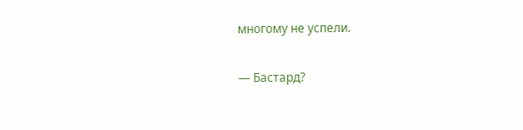многому не успели.

— Бастард?